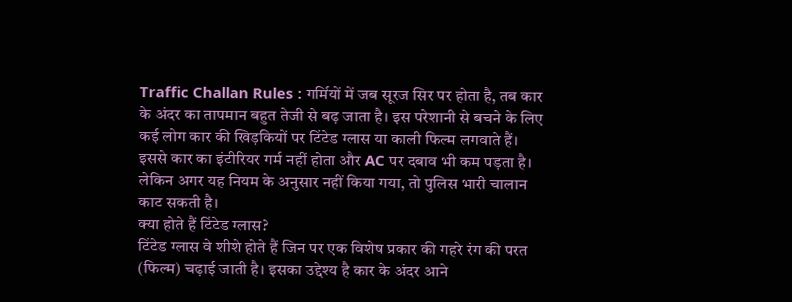Traffic Challan Rules : गर्मियों में जब सूरज सिर पर होता है, तब कार के अंदर का तापमान बहुत तेजी से बढ़ जाता है। इस परेशानी से बचने के लिए कई लोग कार की खिड़कियों पर टिंटेड ग्लास या काली फिल्म लगवाते हैं। इससे कार का इंटीरियर गर्म नहीं होता और AC पर दबाव भी कम पड़ता है। लेकिन अगर यह नियम के अनुसार नहीं किया गया, तो पुलिस भारी चालान काट सकती है।
क्या होते हैं टिंटेड ग्लास?
टिंटेड ग्लास वे शीशे होते हैं जिन पर एक विशेष प्रकार की गहरे रंग की परत (फिल्म) चढ़ाई जाती है। इसका उद्देश्य है कार के अंदर आने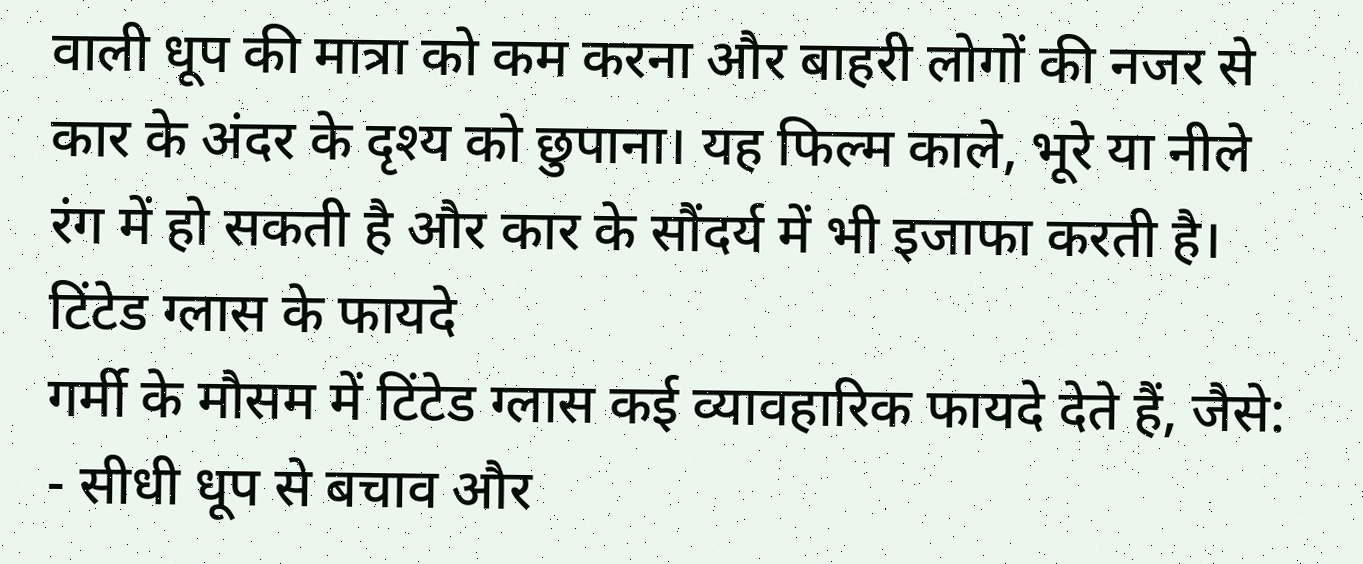वाली धूप की मात्रा को कम करना और बाहरी लोगों की नजर से कार के अंदर के दृश्य को छुपाना। यह फिल्म काले, भूरे या नीले रंग में हो सकती है और कार के सौंदर्य में भी इजाफा करती है।
टिंटेड ग्लास के फायदे
गर्मी के मौसम में टिंटेड ग्लास कई व्यावहारिक फायदे देते हैं, जैसे:
- सीधी धूप से बचाव और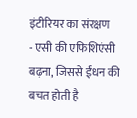इंटीरियर का संरक्षण
- एसी की एफिशिएंसी बढ़ना, जिससे ईंधन की बचत होती है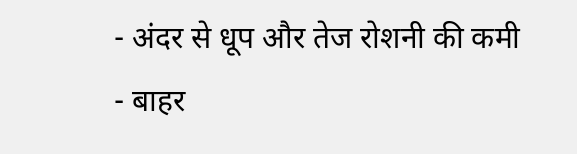- अंदर से धूप और तेज रोशनी की कमी
- बाहर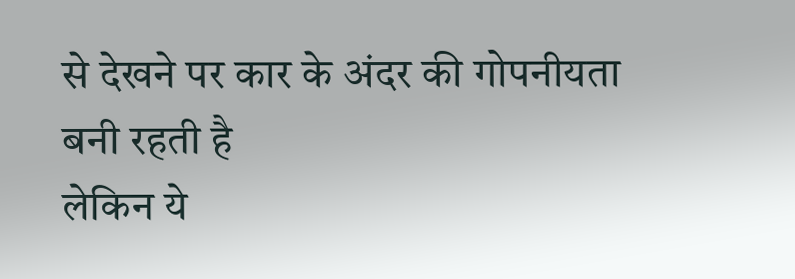से देखने पर कार के अंदर की गोपनीयता बनी रहती है
लेकिन ये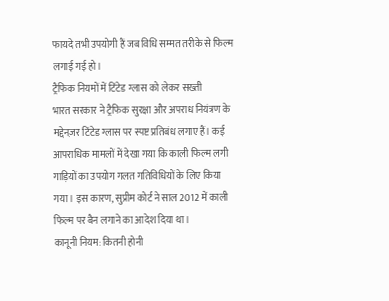फायदे तभी उपयोगी हैं जब विधि सम्मत तरीके से फिल्म लगाई गई हो।
ट्रैफिक नियमों में टिंटेड ग्लास को लेकर सख्ती
भारत सरकार ने ट्रैफिक सुरक्षा और अपराध नियंत्रण के मद्देनज़र टिंटेड ग्लास पर स्पष्ट प्रतिबंध लगाए हैं। कई आपराधिक मामलों में देखा गया कि काली फिल्म लगी गाड़ियों का उपयोग गलत गतिविधियों के लिए किया गया। इस कारण, सुप्रीम कोर्ट ने साल 2012 में काली फिल्म पर बैन लगाने का आदेश दिया था।
कानूनी नियम: कितनी होनी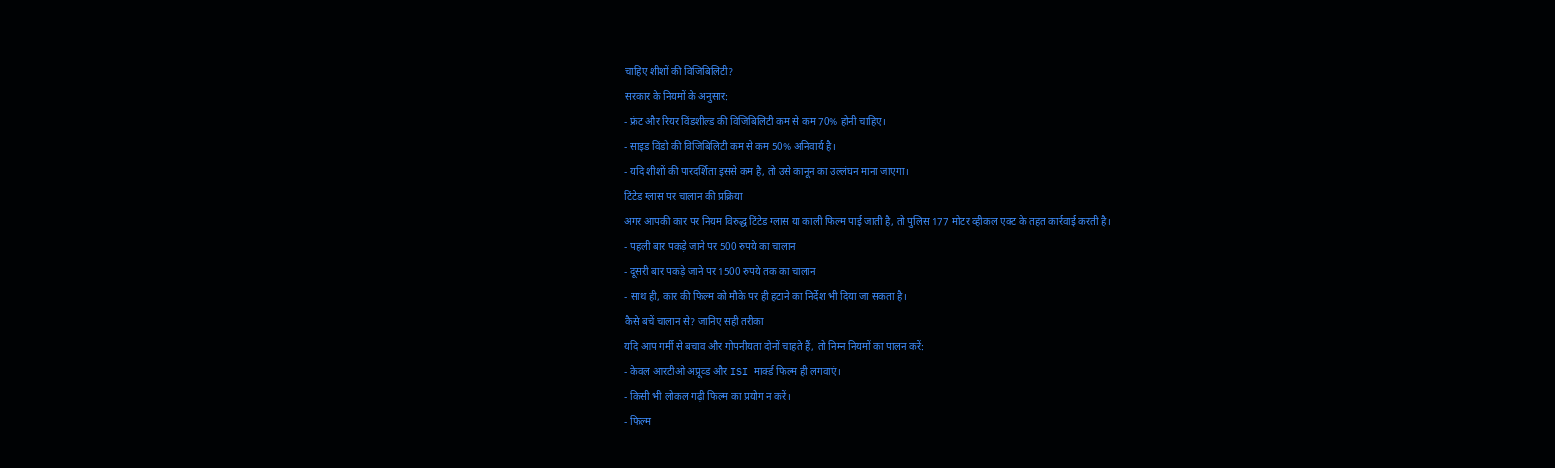चाहिए शीशों की विजिबिलिटी?
सरकार के नियमों के अनुसार:
- फ्रंट और रियर विंडशील्ड की विजिबिलिटी कम से कम 70% होनी चाहिए।
- साइड विंडो की विजिबिलिटी कम से कम 50% अनिवार्य है।
- यदि शीशों की पारदर्शिता इससे कम है, तो उसे कानून का उल्लंघन माना जाएगा।
टिंटेड ग्लास पर चालान की प्रक्रिया
अगर आपकी कार पर नियम विरुद्ध टिंटेड ग्लास या काली फिल्म पाई जाती है, तो पुलिस 177 मोटर व्हीकल एक्ट के तहत कार्रवाई करती है।
- पहली बार पकड़े जाने पर 500 रुपये का चालान
- दूसरी बार पकड़े जाने पर 1500 रुपये तक का चालान
- साथ ही, कार की फिल्म को मौके पर ही हटाने का निर्देश भी दिया जा सकता है।
कैसे बचें चालान से? जानिए सही तरीका
यदि आप गर्मी से बचाव और गोपनीयता दोनों चाहते हैं, तो निम्न नियमों का पालन करें:
- केवल आरटीओ अप्रूव्ड और ISI मार्क्ड फिल्म ही लगवाएं।
- किसी भी लोकल गढ़ी फिल्म का प्रयोग न करें।
- फिल्म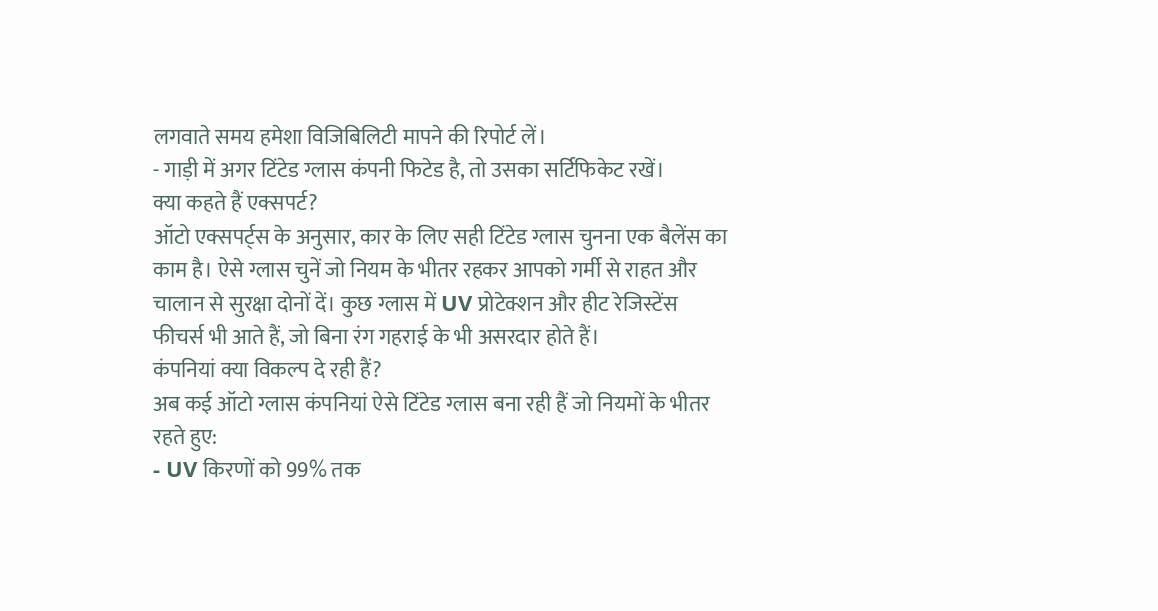लगवाते समय हमेशा विजिबिलिटी मापने की रिपोर्ट लें।
- गाड़ी में अगर टिंटेड ग्लास कंपनी फिटेड है, तो उसका सर्टिफिकेट रखें।
क्या कहते हैं एक्सपर्ट?
ऑटो एक्सपर्ट्स के अनुसार, कार के लिए सही टिंटेड ग्लास चुनना एक बैलेंस का काम है। ऐसे ग्लास चुनें जो नियम के भीतर रहकर आपको गर्मी से राहत और चालान से सुरक्षा दोनों दें। कुछ ग्लास में UV प्रोटेक्शन और हीट रेजिस्टेंस फीचर्स भी आते हैं, जो बिना रंग गहराई के भी असरदार होते हैं।
कंपनियां क्या विकल्प दे रही हैं?
अब कई ऑटो ग्लास कंपनियां ऐसे टिंटेड ग्लास बना रही हैं जो नियमों के भीतर रहते हुए:
- UV किरणों को 99% तक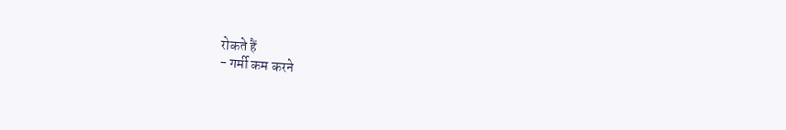रोकते हैं
- गर्मी कम करने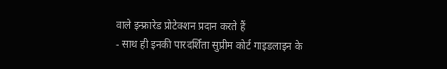वाले इन्फ्रारेड प्रोटेक्शन प्रदान करते हैं
- साथ ही इनकी पारदर्शिता सुप्रीम कोर्ट गाइडलाइन के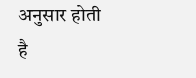अनुसार होती है